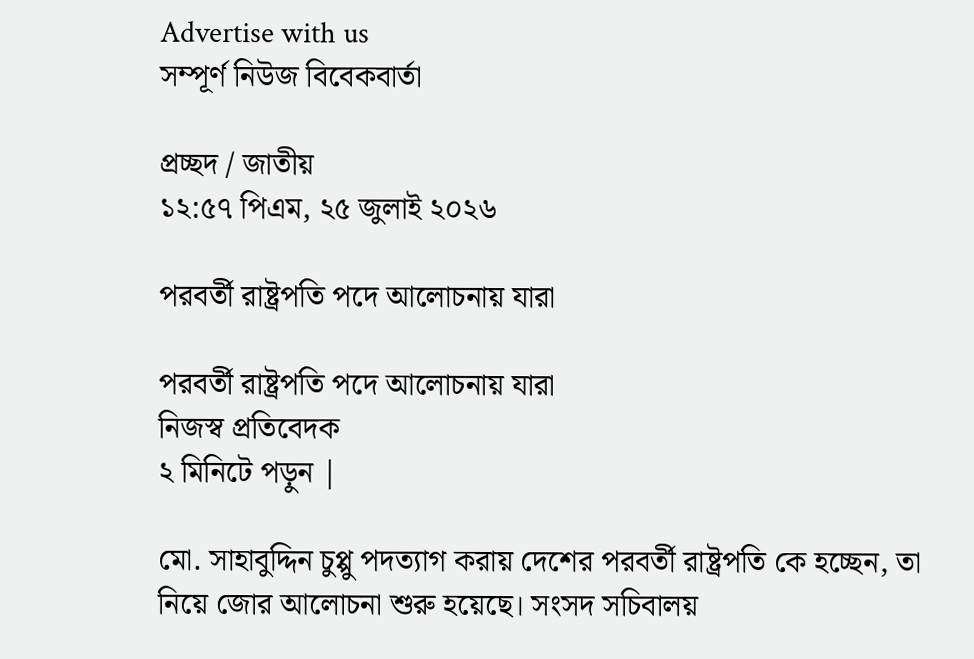Advertise with us
সম্পূর্ণ নিউজ বিবেকবার্তা

প্রচ্ছদ / জাতীয়
১২:৫৭ পিএম, ২৫ জুলাই ২০২৬

পরবর্তী রাষ্ট্রপতি পদে আলোচনায় যারা

পরবর্তী রাষ্ট্রপতি পদে আলোচনায় যারা
নিজস্ব প্রতিবেদক
২ মিনিটে পড়ুন |

মো. সাহাবুদ্দিন চুপ্পু পদত্যাগ করায় দেশের পরবর্তী রাষ্ট্রপতি কে হচ্ছেন, তা নিয়ে জোর আলোচনা শুরু হয়েছে। সংসদ সচিবালয়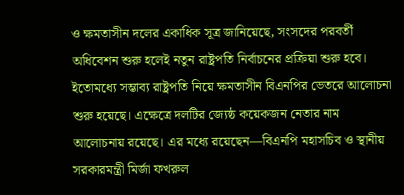ও ক্ষমতাসীন দলের একাধিক সূত্র জানিয়েছে, সংসদের পরবর্তী অধিবেশন শুরু হলেই নতুন রাষ্ট্রপতি নির্বাচনের প্রক্রিয়া শুরু হবে। ইতোমধ্যে সম্ভাব্য রাষ্ট্রপতি নিয়ে ক্ষমতাসীন বিএনপির ভেতরে আলোচনা শুরু হয়েছে। এক্ষেত্রে দলটির জ্যেষ্ঠ কয়েকজন নেতার নাম আলোচনায় রয়েছে। এর মধ্যে রয়েছেন—বিএনপি মহাসচিব ও স্থানীয় সরকারমন্ত্রী মির্জা ফখরুল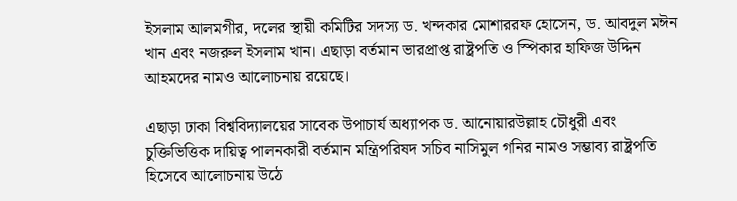ইসলাম আলমগীর, দলের স্থায়ী কমিটির সদস্য ড. খন্দকার মোশাররফ হোসেন, ড. আবদুল মঈন খান এবং নজরুল ইসলাম খান। এছাড়া বর্তমান ভারপ্রাপ্ত রাষ্ট্রপতি ও স্পিকার হাফিজ উদ্দিন আহমদের নামও আলোচনায় রয়েছে।

এছাড়া ঢাকা বিশ্ববিদ্যালয়ের সাবেক উপাচার্য অধ্যাপক ড. আনোয়ারউল্লাহ চৌধুরী এবং চুক্তিভিত্তিক দায়িত্ব পালনকারী বর্তমান মন্ত্রিপরিষদ সচিব নাসিমুল গনির নামও সম্ভাব্য রাষ্ট্রপতি হিসেবে আলোচনায় উঠে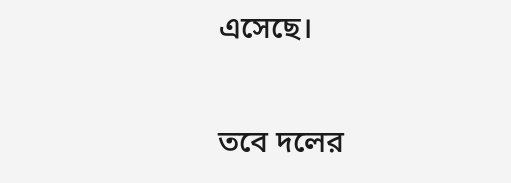এসেছে।

তবে দলের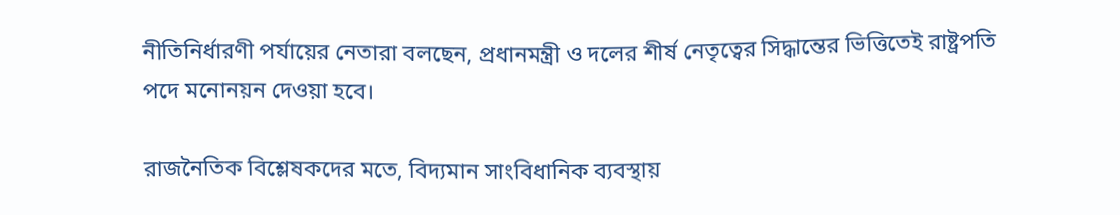নীতিনির্ধারণী পর্যায়ের নেতারা বলছেন, প্রধানমন্ত্রী ও দলের শীর্ষ নেতৃত্বের সিদ্ধান্তের ভিত্তিতেই রাষ্ট্রপতি পদে মনোনয়ন দেওয়া হবে।

রাজনৈতিক বিশ্লেষকদের মতে, বিদ্যমান সাংবিধানিক ব্যবস্থায়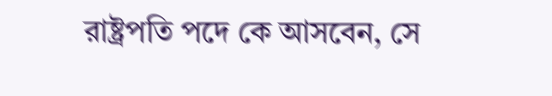রাষ্ট্রপতি পদে কে আসবেন, সে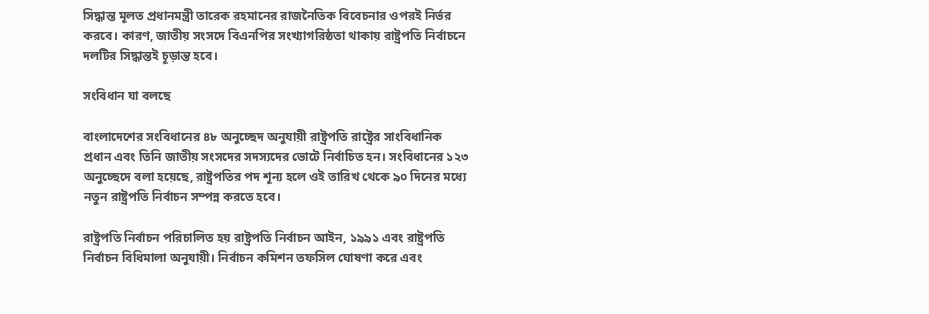সিদ্ধান্ত মূলত প্রধানমন্ত্রী তারেক রহমানের রাজনৈতিক বিবেচনার ওপরই নির্ভর করবে। কারণ, জাতীয় সংসদে বিএনপির সংখ্যাগরিষ্ঠতা থাকায় রাষ্ট্রপতি নির্বাচনে দলটির সিদ্ধান্তই চূড়ান্ত হবে।

সংবিধান যা বলছে

বাংলাদেশের সংবিধানের ৪৮ অনুচ্ছেদ অনুযায়ী রাষ্ট্রপতি রাষ্ট্রের সাংবিধানিক প্রধান এবং তিনি জাতীয় সংসদের সদস্যদের ভোটে নির্বাচিত হন। সংবিধানের ১২৩ অনুচ্ছেদে বলা হয়েছে, রাষ্ট্রপতির পদ শূন্য হলে ওই তারিখ থেকে ৯০ দিনের মধ্যে নতুন রাষ্ট্রপতি নির্বাচন সম্পন্ন করতে হবে।

রাষ্ট্রপতি নির্বাচন পরিচালিত হয় রাষ্ট্রপতি নির্বাচন আইন, ১৯৯১ এবং রাষ্ট্রপতি নির্বাচন বিধিমালা অনুযায়ী। নির্বাচন কমিশন তফসিল ঘোষণা করে এবং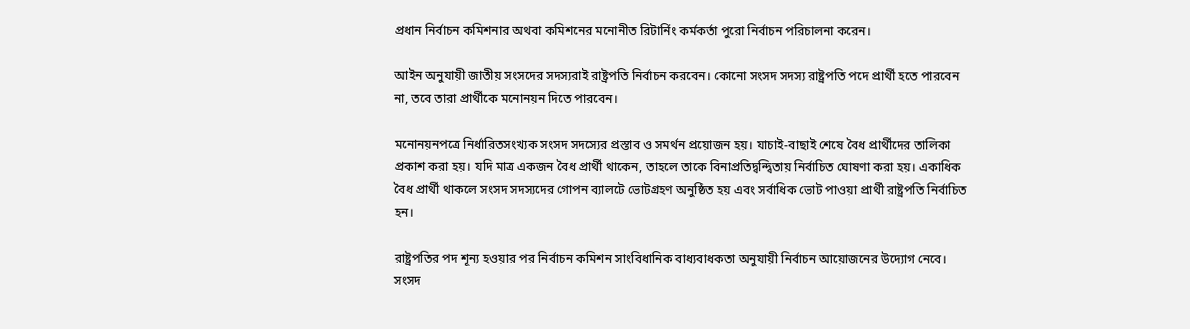প্রধান নির্বাচন কমিশনার অথবা কমিশনের মনোনীত রিটার্নিং কর্মকর্তা পুরো নির্বাচন পরিচালনা করেন।

আইন অনুযায়ী জাতীয় সংসদের সদস্যরাই রাষ্ট্রপতি নির্বাচন করবেন। কোনো সংসদ সদস্য রাষ্ট্রপতি পদে প্রার্থী হতে পারবেন না, তবে তারা প্রার্থীকে মনোনয়ন দিতে পারবেন।

মনোনয়নপত্রে নির্ধারিতসংখ্যক সংসদ সদস্যের প্রস্তাব ও সমর্থন প্রয়োজন হয়। যাচাই-বাছাই শেষে বৈধ প্রার্থীদের তালিকা প্রকাশ করা হয়। যদি মাত্র একজন বৈধ প্রার্থী থাকেন, তাহলে তাকে বিনাপ্রতিদ্বন্দ্বিতায় নির্বাচিত ঘোষণা করা হয়। একাধিক বৈধ প্রার্থী থাকলে সংসদ সদস্যদের গোপন ব্যালটে ভোটগ্রহণ অনুষ্ঠিত হয় এবং সর্বাধিক ভোট পাওয়া প্রার্থী রাষ্ট্রপতি নির্বাচিত হন।

রাষ্ট্রপতির পদ শূন্য হওয়ার পর নির্বাচন কমিশন সাংবিধানিক বাধ্যবাধকতা অনুযায়ী নির্বাচন আয়োজনের উদ্যোগ নেবে। সংসদ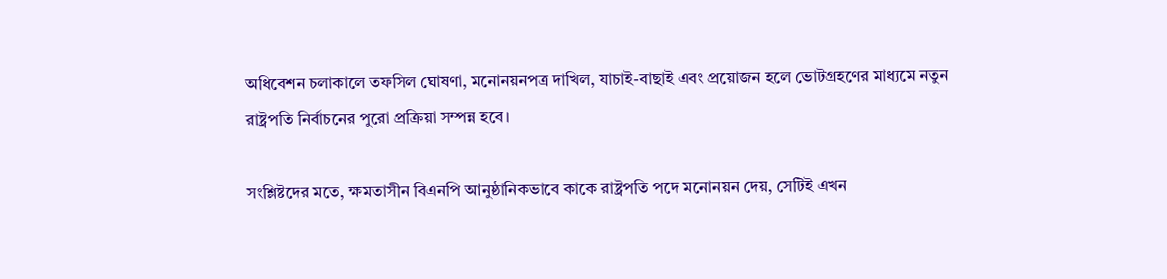অধিবেশন চলাকালে তফসিল ঘোষণা, মনোনয়নপত্র দাখিল, যাচাই-বাছাই এবং প্রয়োজন হলে ভোটগ্রহণের মাধ্যমে নতুন রাষ্ট্রপতি নির্বাচনের পুরো প্রক্রিয়া সম্পন্ন হবে।

সংশ্লিষ্টদের মতে, ক্ষমতাসীন বিএনপি আনুষ্ঠানিকভাবে কাকে রাষ্ট্রপতি পদে মনোনয়ন দেয়, সেটিই এখন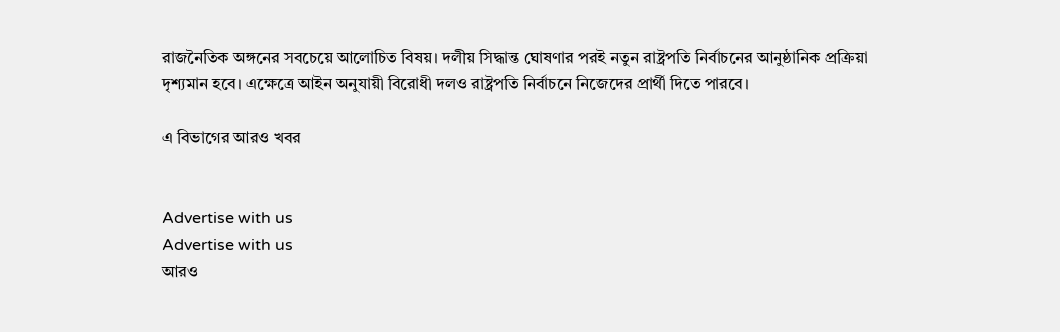রাজনৈতিক অঙ্গনের সবচেয়ে আলোচিত বিষয়। দলীয় সিদ্ধান্ত ঘোষণার পরই নতুন রাষ্ট্রপতি নির্বাচনের আনুষ্ঠানিক প্রক্রিয়া দৃশ্যমান হবে। এক্ষেত্রে আইন অনুযায়ী বিরোধী দলও রাষ্ট্রপতি নির্বাচনে নিজেদের প্রার্থী দিতে পারবে।

এ বিভাগের আরও খবর


Advertise with us
Advertise with us
আরও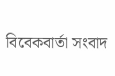বিবেকবার্তা সংবাদ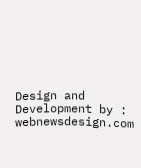Design and Development by : webnewsdesign.com